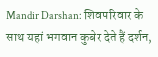Mandir Darshan: शिवपरिवार के साथ यहां भगवान कुबेर देते हैं दर्शन,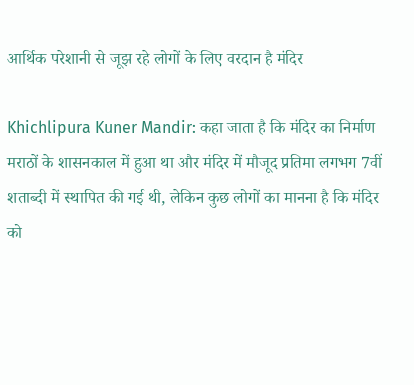आर्थिक परेशानी से जूझ रहे लोगों के लिए वरदान है मंदिर

Khichlipura Kuner Mandir: कहा जाता है कि मंदिर का निर्माण मराठों के शासनकाल में हुआ था और मंदिर में मौजूद प्रतिमा लगभग 7वीं शताब्दी में स्थापित की गई थी, लेकिन कुछ लोगों का मानना है कि मंदिर को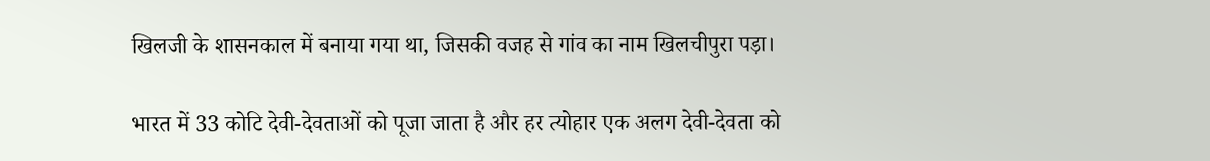खिलजी के शासनकाल में बनाया गया था, जिसकी वजह से गांव का नाम खिलचीपुरा पड़ा।

भारत में 33 कोटि देवी-देवताओं को पूजा जाता है और हर त्योहार एक अलग देवी-देवता को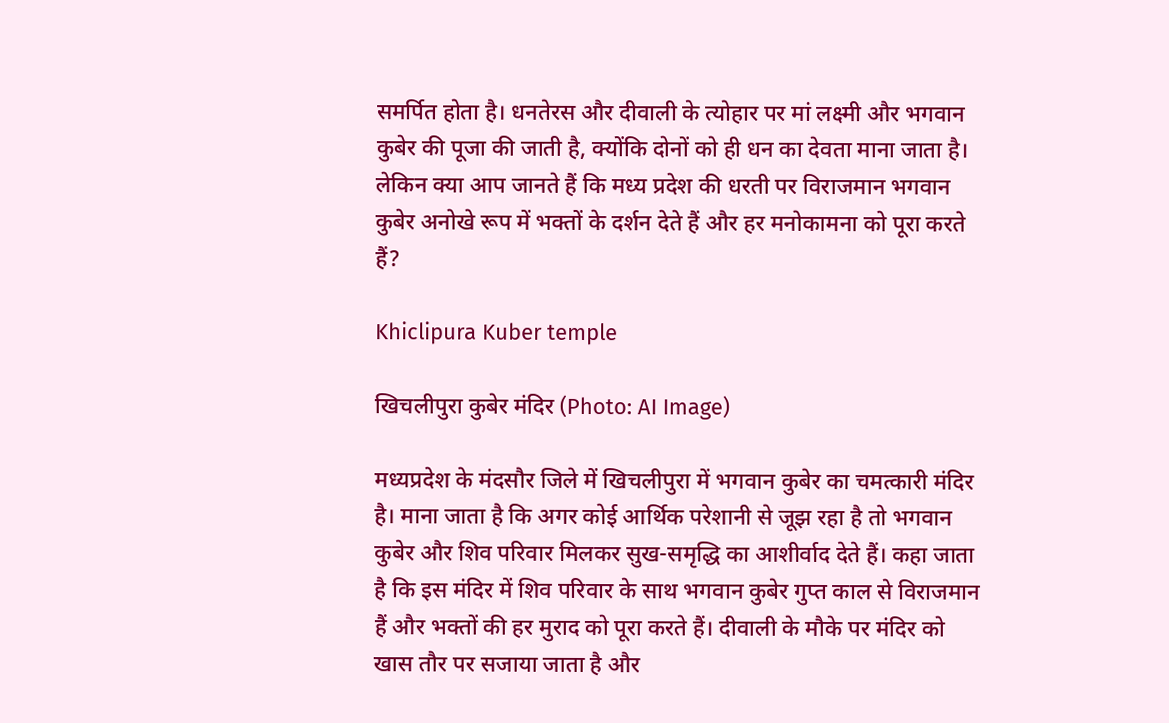समर्पित होता है। धनतेरस और दीवाली के त्योहार पर मां लक्ष्मी और भगवान कुबेर की पूजा की जाती है, क्योंकि दोनों को ही धन का देवता माना जाता है। लेकिन क्या आप जानते हैं कि मध्य प्रदेश की धरती पर विराजमान भगवान कुबेर अनोखे रूप में भक्तों के दर्शन देते हैं और हर मनोकामना को पूरा करते हैं?

Khiclipura Kuber temple

खिचलीपुरा कुबेर मंदिर (Photo: AI Image)

मध्यप्रदेश के मंदसौर जिले में खिचलीपुरा में भगवान कुबेर का चमत्कारी मंदिर है। माना जाता है कि अगर कोई आर्थिक परेशानी से जूझ रहा है तो भगवान कुबेर और शिव परिवार मिलकर सुख-समृद्धि का आशीर्वाद देते हैं। कहा जाता है कि इस मंदिर में शिव परिवार के साथ भगवान कुबेर गुप्त काल से विराजमान हैं और भक्तों की हर मुराद को पूरा करते हैं। दीवाली के मौके पर मंदिर को खास तौर पर सजाया जाता है और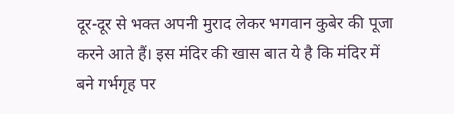दूर-दूर से भक्त अपनी मुराद लेकर भगवान कुबेर की पूजा करने आते हैं। इस मंदिर की खास बात ये है कि मंदिर में बने गर्भगृह पर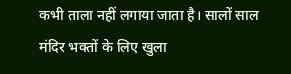कभी ताला नहीं लगाया जाता है। सालों साल मंदिर भक्तों के लिए खुला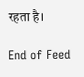रहता है।

End of Feed